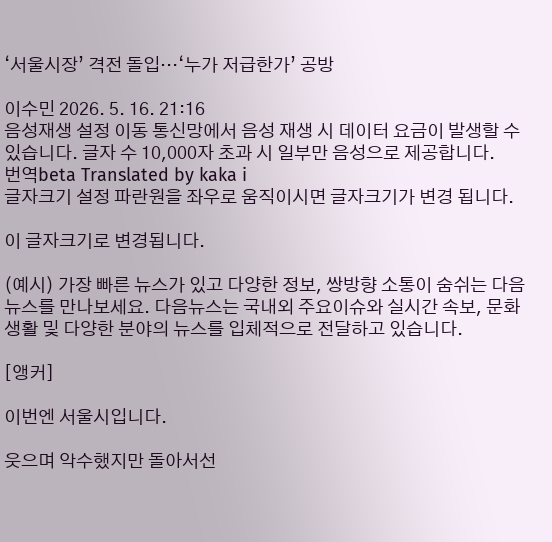‘서울시장’ 격전 돌입…‘누가 저급한가’ 공방

이수민 2026. 5. 16. 21:16
음성재생 설정 이동 통신망에서 음성 재생 시 데이터 요금이 발생할 수 있습니다. 글자 수 10,000자 초과 시 일부만 음성으로 제공합니다.
번역beta Translated by kaka i
글자크기 설정 파란원을 좌우로 움직이시면 글자크기가 변경 됩니다.

이 글자크기로 변경됩니다.

(예시) 가장 빠른 뉴스가 있고 다양한 정보, 쌍방향 소통이 숨쉬는 다음뉴스를 만나보세요. 다음뉴스는 국내외 주요이슈와 실시간 속보, 문화생활 및 다양한 분야의 뉴스를 입체적으로 전달하고 있습니다.

[앵커]

이번엔 서울시입니다.

웃으며 악수했지만 돌아서선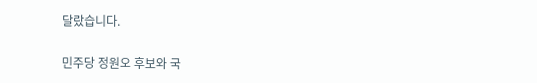달랐습니다.

민주당 정원오 후보와 국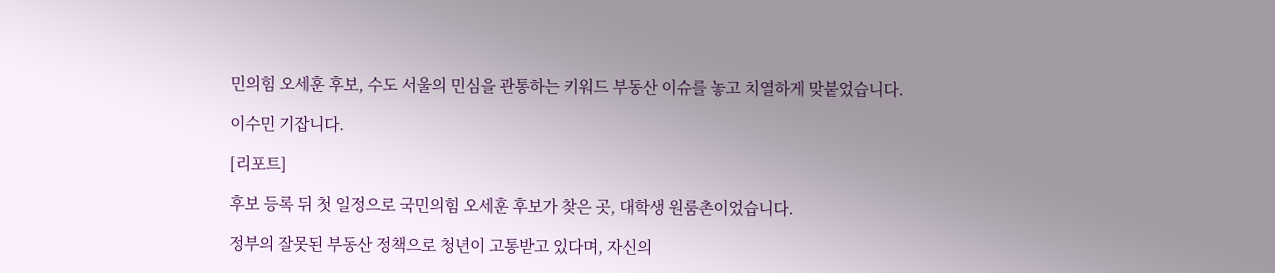민의힘 오세훈 후보, 수도 서울의 민심을 관통하는 키워드 부동산 이슈를 놓고 치열하게 맞붙었습니다.

이수민 기잡니다.

[리포트]

후보 등록 뒤 첫 일정으로 국민의힘 오세훈 후보가 찾은 곳, 대학생 원룸촌이었습니다.

정부의 잘못된 부동산 정책으로 청년이 고통받고 있다며, 자신의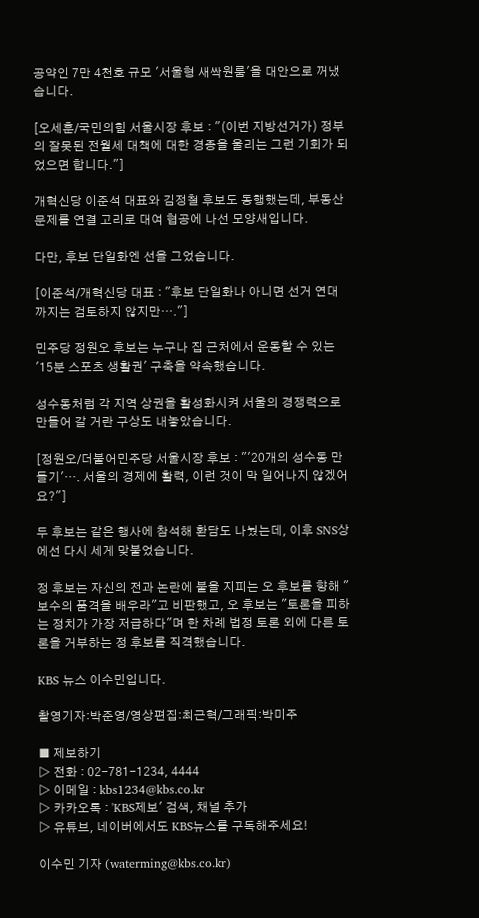공약인 7만 4천호 규모 '서울형 새싹원룸'을 대안으로 꺼냈습니다.

[오세훈/국민의힘 서울시장 후보 : "(이번 지방선거가) 정부의 잘못된 전월세 대책에 대한 경종을 울리는 그런 기회가 되었으면 합니다."]

개혁신당 이준석 대표와 김정철 후보도 동행했는데, 부동산 문제를 연결 고리로 대여 협공에 나선 모양새입니다.

다만, 후보 단일화엔 선을 그었습니다.

[이준석/개혁신당 대표 : "후보 단일화나 아니면 선거 연대까지는 검토하지 않지만…."]

민주당 정원오 후보는 누구나 집 근처에서 운동할 수 있는 '15분 스포츠 생활권' 구축을 약속했습니다.

성수동처럼 각 지역 상권을 활성화시켜 서울의 경쟁력으로 만들어 갈 거란 구상도 내놓았습니다.

[정원오/더불어민주당 서울시장 후보 : "'20개의 성수동 만들기'…. 서울의 경제에 활력, 이런 것이 막 일어나지 않겠어요?"]

두 후보는 같은 행사에 참석해 환담도 나눴는데, 이후 SNS상에선 다시 세게 맞붙었습니다.

정 후보는 자신의 전과 논란에 불을 지피는 오 후보를 향해 "보수의 품격을 배우라"고 비판했고, 오 후보는 "토론을 피하는 정치가 가장 저급하다"며 한 차례 법정 토론 외에 다른 토론을 거부하는 정 후보를 직격했습니다.

KBS 뉴스 이수민입니다.

촬영기자:박준영/영상편집:최근혁/그래픽:박미주

■ 제보하기
▷ 전화 : 02-781-1234, 4444
▷ 이메일 : kbs1234@kbs.co.kr
▷ 카카오톡 : 'KBS제보' 검색, 채널 추가
▷ 유튜브, 네이버에서도 KBS뉴스를 구독해주세요!

이수민 기자 (waterming@kbs.co.kr)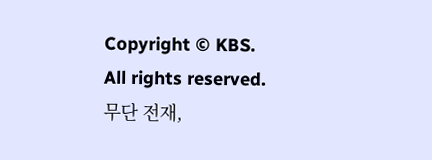Copyright © KBS. All rights reserved. 무단 전재,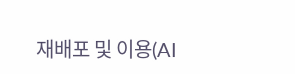재배포 및 이용(AI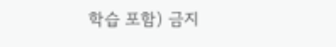학습 포함) 금지